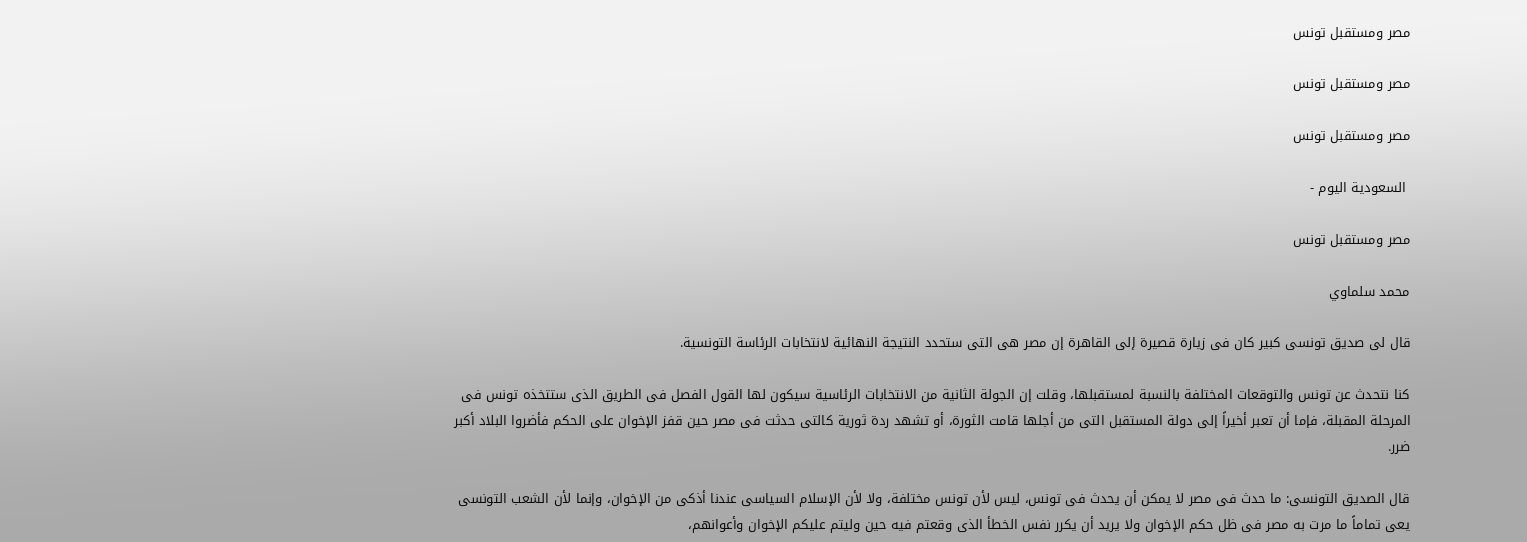مصر ومستقبل تونس

مصر ومستقبل تونس

مصر ومستقبل تونس

 السعودية اليوم -

مصر ومستقبل تونس

محمد سلماوي

قال لى صديق تونسى كبير كان فى زيارة قصيرة إلى القاهرة إن مصر هى التى ستحدد النتيجة النهائية لانتخابات الرئاسة التونسية.

كنا نتحدث عن تونس والتوقعات المختلفة بالنسبة لمستقبلها، وقلت إن الجولة الثانية من الانتخابات الرئاسية سيكون لها القول الفصل فى الطريق الذى ستتخذه تونس فى المرحلة المقبلة، فإما أن تعبر أخيراً إلى دولة المستقبل التى من أجلها قامت الثورة، أو تشهد ردة ثورية كالتى حدثت فى مصر حين قفز الإخوان على الحكم فأضروا البلاد أكبر ضرر.

قال الصديق التونسى: ما حدث فى مصر لا يمكن أن يحدث فى تونس، ليس لأن تونس مختلفة، ولا لأن الإسلام السياسى عندنا أذكى من الإخوان، وإنما لأن الشعب التونسى يعى تماماً ما مرت به مصر فى ظل حكم الإخوان ولا يريد أن يكرر نفس الخطأ الذى وقعتم فيه حين وليتم عليكم الإخوان وأعوانهم،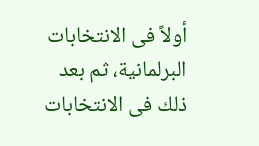أولاً فى الانتخابات البرلمانية، ثم بعد ذلك فى الانتخابات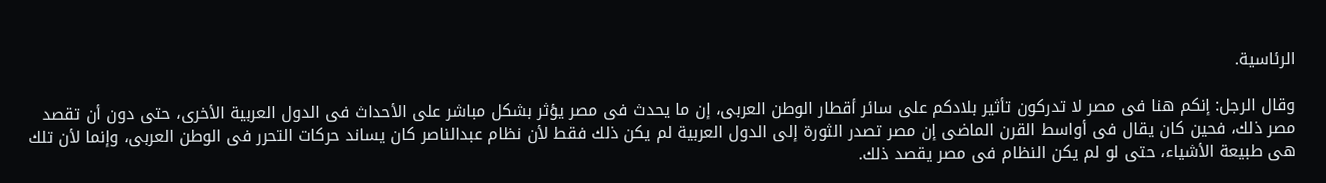الرئاسية.

وقال الرجل: إنكم هنا فى مصر لا تدركون تأثير بلادكم على سائر أقطار الوطن العربى، إن ما يحدث فى مصر يؤثر بشكل مباشر على الأحداث فى الدول العربية الأخرى، حتى دون أن تقصد مصر ذلك، فحين كان يقال فى أواسط القرن الماضى إن مصر تصدر الثورة إلى الدول العربية لم يكن ذلك فقط لأن نظام عبدالناصر كان يساند حركات التحرر فى الوطن العربى، وإنما لأن تلك هى طبيعة الأشياء، حتى لو لم يكن النظام فى مصر يقصد ذلك.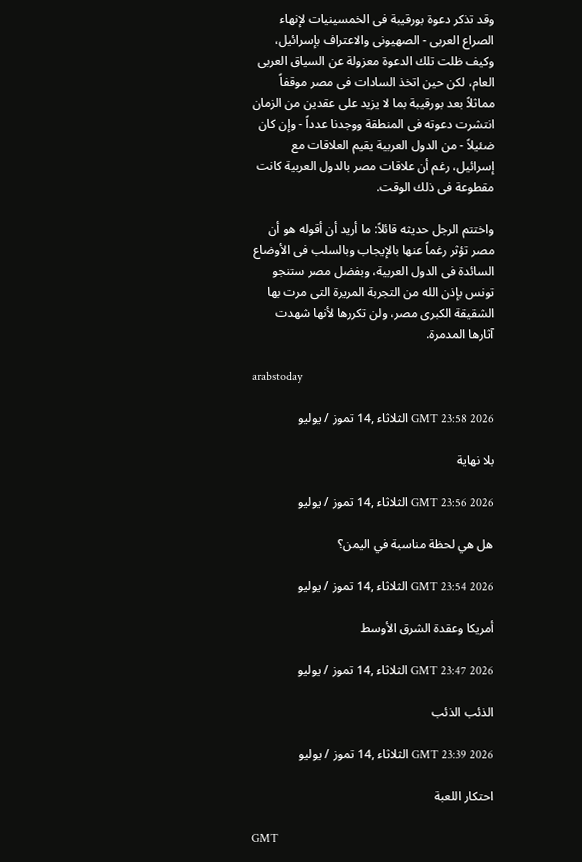وقد تذكر دعوة بورقيبة فى الخمسينيات لإنهاء الصراع العربى - الصهيونى والاعتراف بإسرائيل، وكيف ظلت تلك الدعوة معزولة عن السياق العربى العام، لكن حين اتخذ السادات فى مصر موقفاً مماثلاً بعد بورقيبة بما لا يزيد على عقدين من الزمان انتشرت دعوته فى المنطقة ووجدنا عدداً - وإن كان ضئيلاً - من الدول العربية يقيم العلاقات مع إسرائيل، رغم أن علاقات مصر بالدول العربية كانت مقطوعة فى ذلك الوقت.

واختتم الرجل حديثه قائلاً: ما أريد أن أقوله هو أن مصر تؤثر رغماً عنها بالإيجاب وبالسلب فى الأوضاع السائدة فى الدول العربية، وبفضل مصر ستنجو تونس بإذن الله من التجربة المريرة التى مرت بها الشقيقة الكبرى مصر، ولن تكررها لأنها شهدت آثارها المدمرة.

arabstoday

GMT 23:58 2026 الثلاثاء ,14 تموز / يوليو

بلا نهاية

GMT 23:56 2026 الثلاثاء ,14 تموز / يوليو

هل هي لحظة مناسبة في اليمن؟

GMT 23:54 2026 الثلاثاء ,14 تموز / يوليو

أمريكا وعقدة الشرق الأوسط

GMT 23:47 2026 الثلاثاء ,14 تموز / يوليو

الذئب الذئب

GMT 23:39 2026 الثلاثاء ,14 تموز / يوليو

احتكار اللعبة

GMT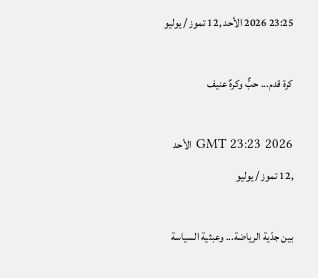23:25 2026 الأحد ,12 تموز / يوليو

كرة قدم... حبٌّ وكرهٌ عنيف

GMT 23:23 2026 الأحد ,12 تموز / يوليو

بين جدّية الرياضة... وعبثية السياسة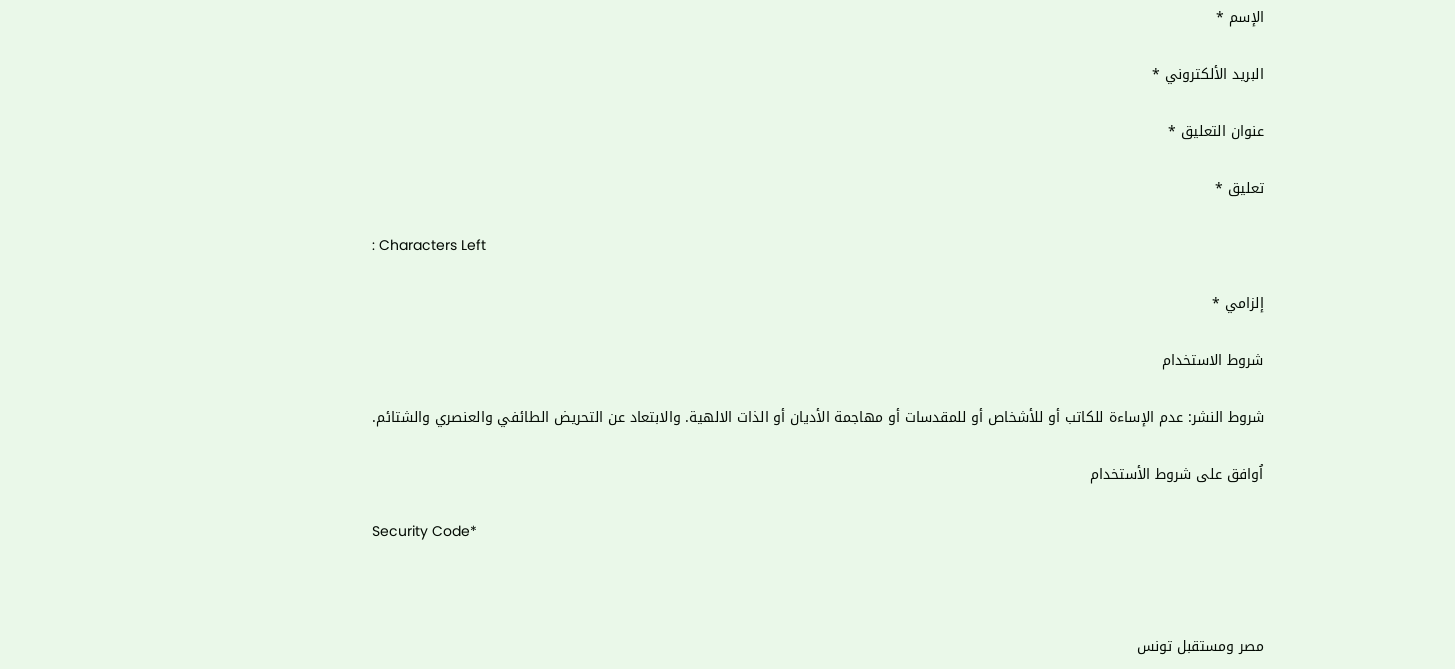الإسم *

البريد الألكتروني *

عنوان التعليق *

تعليق *

: Characters Left

إلزامي *

شروط الاستخدام

شروط النشر: عدم الإساءة للكاتب أو للأشخاص أو للمقدسات أو مهاجمة الأديان أو الذات الالهية. والابتعاد عن التحريض الطائفي والعنصري والشتائم.

اُوافق على شروط الأستخدام

Security Code*



مصر ومستقبل تونس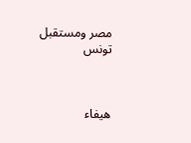مصر ومستقبل تونس



هيفاء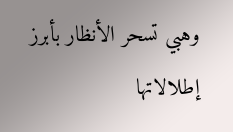وهبي تسحر الأنظار بأبرز إطلالاتها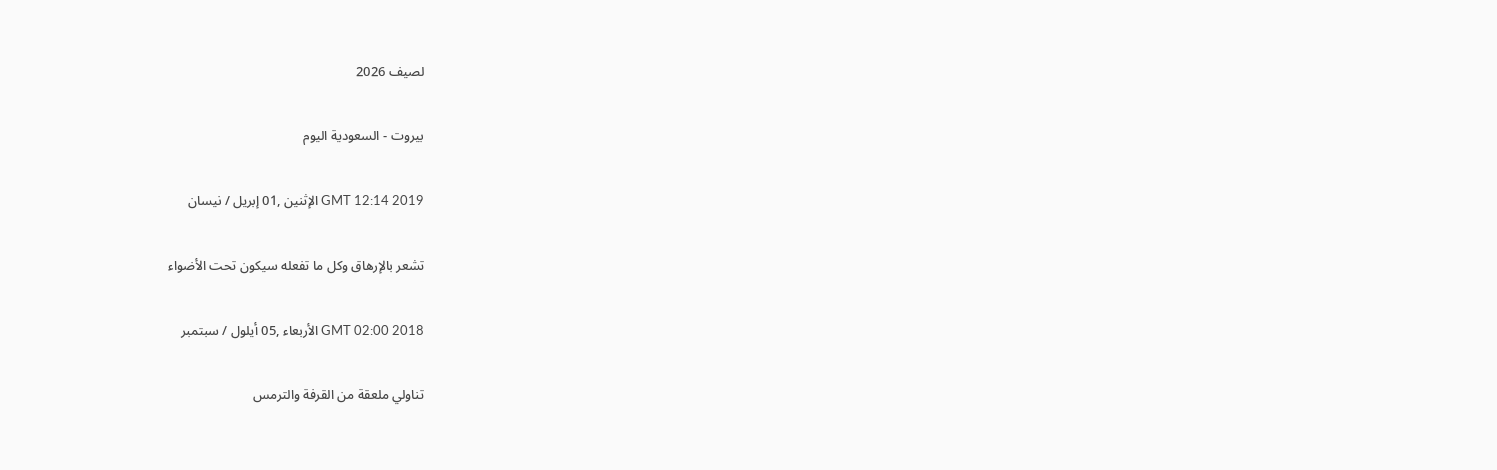لصيف 2026

بيروت - السعودية اليوم

GMT 12:14 2019 الإثنين ,01 إبريل / نيسان

تشعر بالإرهاق وكل ما تفعله سيكون تحت الأضواء

GMT 02:00 2018 الأربعاء ,05 أيلول / سبتمبر

تناولي ملعقة من القرفة والترمس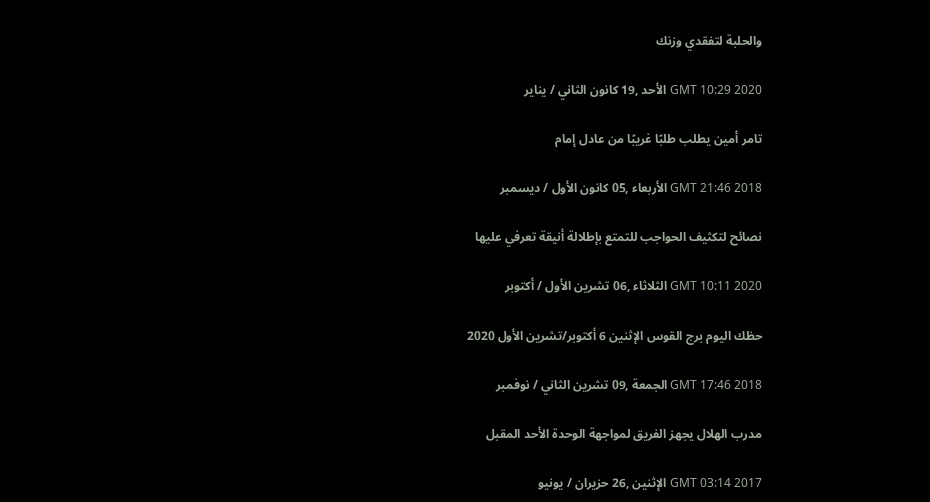والحلبة لتفقدي وزنك

GMT 10:29 2020 الأحد ,19 كانون الثاني / يناير

تامر أمين يطلب طلبًا غريبًا من عادل إمام

GMT 21:46 2018 الأربعاء ,05 كانون الأول / ديسمبر

نصائح لتكثيف الحواجب للتمتع بإطلالة أنيقة تعرفي عليها

GMT 10:11 2020 الثلاثاء ,06 تشرين الأول / أكتوبر

حظك اليوم برج القوس الإثنين 6 أكتوبر/تشرين الأول 2020

GMT 17:46 2018 الجمعة ,09 تشرين الثاني / نوفمبر

مدرب الهلال يجهز الفريق لمواجهة الوحدة الأحد المقبل

GMT 03:14 2017 الإثنين ,26 حزيران / يونيو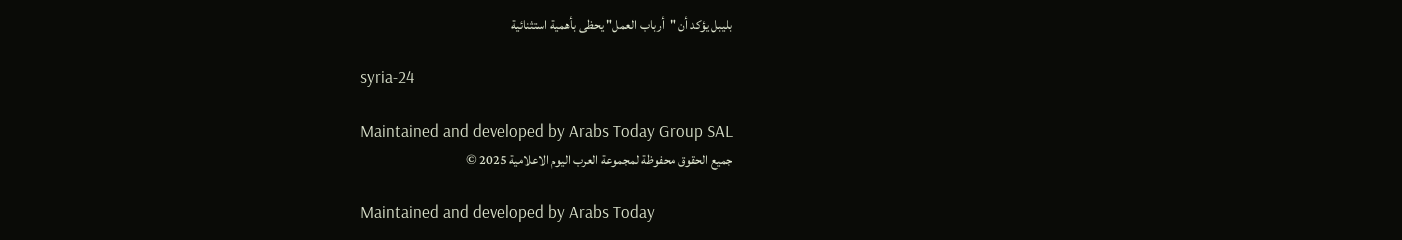بليبل يؤكد أن "أرباب العمل" يحظى بأهمية استثنائية

syria-24

Maintained and developed by Arabs Today Group SAL
جميع الحقوق محفوظة لمجموعة العرب اليوم الاعلامية 2025 ©

Maintained and developed by Arabs Today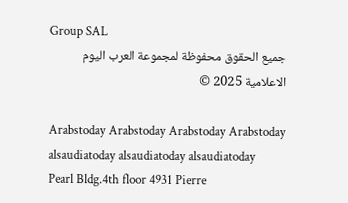Group SAL
جميع الحقوق محفوظة لمجموعة العرب اليوم الاعلامية 2025 ©

Arabstoday Arabstoday Arabstoday Arabstoday
alsaudiatoday alsaudiatoday alsaudiatoday
Pearl Bldg.4th floor 4931 Pierre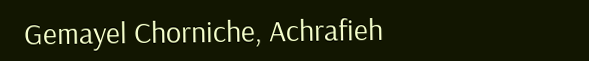Gemayel Chorniche, Achrafieh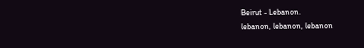Beirut - Lebanon.
lebanon, lebanon, lebanon